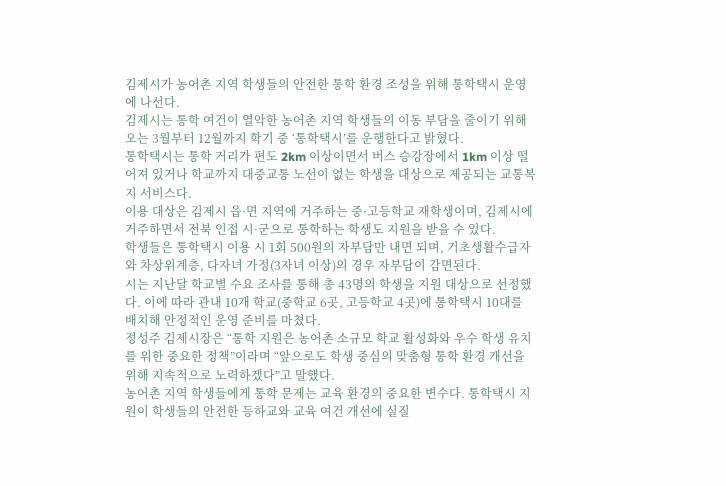김제시가 농어촌 지역 학생들의 안전한 통학 환경 조성을 위해 통학택시 운영에 나선다.
김제시는 통학 여건이 열악한 농어촌 지역 학생들의 이동 부담을 줄이기 위해 오는 3월부터 12월까지 학기 중 ‘통학택시’를 운행한다고 밝혔다.
통학택시는 통학 거리가 편도 2km 이상이면서 버스 승강장에서 1km 이상 떨어져 있거나 학교까지 대중교통 노선이 없는 학생을 대상으로 제공되는 교통복지 서비스다.
이용 대상은 김제시 읍·면 지역에 거주하는 중·고등학교 재학생이며, 김제시에 거주하면서 전북 인접 시·군으로 통학하는 학생도 지원을 받을 수 있다.
학생들은 통학택시 이용 시 1회 500원의 자부담만 내면 되며, 기초생활수급자와 차상위계층, 다자녀 가정(3자녀 이상)의 경우 자부담이 감면된다.
시는 지난달 학교별 수요 조사를 통해 총 43명의 학생을 지원 대상으로 선정했다. 이에 따라 관내 10개 학교(중학교 6곳, 고등학교 4곳)에 통학택시 10대를 배치해 안정적인 운영 준비를 마쳤다.
정성주 김제시장은 “통학 지원은 농어촌 소규모 학교 활성화와 우수 학생 유치를 위한 중요한 정책”이라며 “앞으로도 학생 중심의 맞춤형 통학 환경 개선을 위해 지속적으로 노력하겠다”고 말했다.
농어촌 지역 학생들에게 통학 문제는 교육 환경의 중요한 변수다. 통학택시 지원이 학생들의 안전한 등하교와 교육 여건 개선에 실질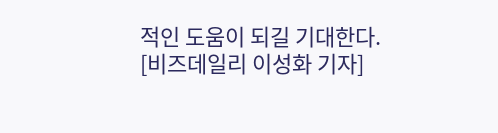적인 도움이 되길 기대한다.
[비즈데일리 이성화 기자]